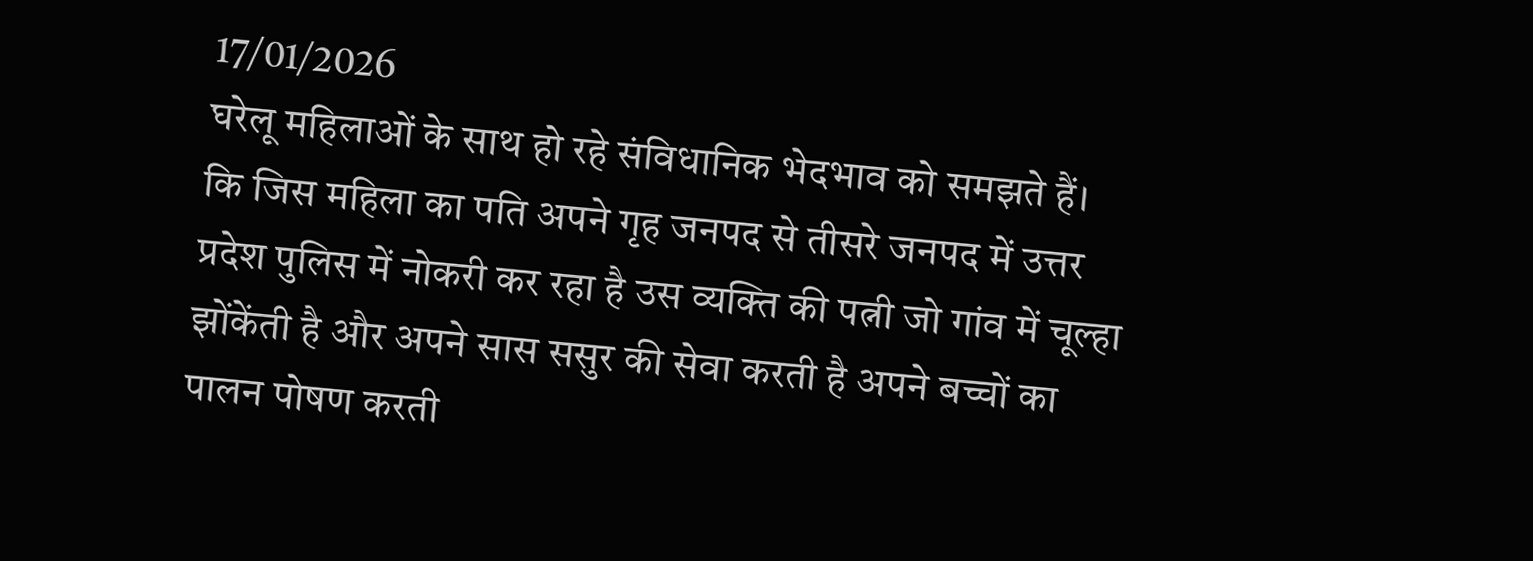17/01/2026
घरेलू महिलाओं के साथ हो रहे संविधानिक भेदभाव को समझते हैं।
कि जिस महिला का पति अपने गृह जनपद से तीसरे जनपद में उत्तर प्रदेश पुलिस में नोकरी कर रहा है उस व्यक्ति की पत्नी जो गांव में चूल्हा झोंकेंती है और अपने सास ससुर की सेवा करती है अपने बच्चों का पालन पोषण करती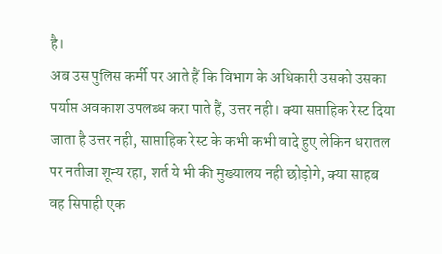है।
अब उस पुलिस कर्मी पर आते हैं कि विभाग के अधिकारी उसको उसका पर्याप्त अवकाश उपलब्ध करा पाते हैं, उत्तर नही। क्या सप्ताहिक रेस्ट दिया जाता है उत्तर नही, साप्ताहिक रेस्ट के कभी कभी वादे हुए लेकिन धरातल पर नतीजा शून्य रहा, शर्त ये भी की मुख्यालय नही छोड़ोगे, क्या साहब वह सिपाही एक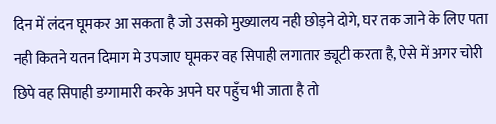दिन में लंदन घूमकर आ सकता है जो उसको मुख्यालय नही छोड़ने दोगे, घर तक जाने के लिए पता नही कितने यतन दिमाग मे उपजाए घूमकर वह सिपाही लगातार ड्यूटी करता है, ऐसे में अगर चोरी छिपे वह सिपाही डग्गामारी करके अपने घर पहुँच भी जाता है तो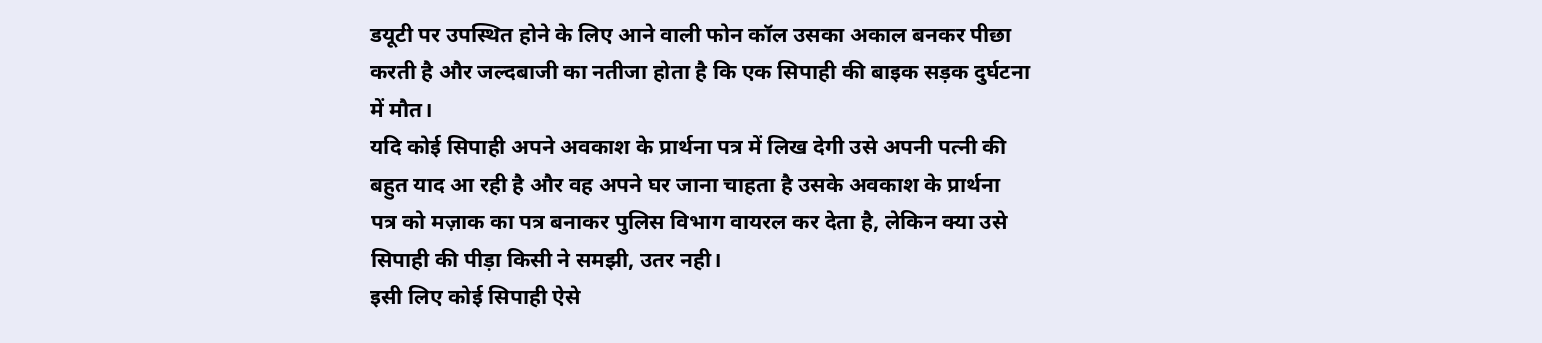डयूटी पर उपस्थित होने के लिए आने वाली फोन कॉल उसका अकाल बनकर पीछा करती है और जल्दबाजी का नतीजा होता है कि एक सिपाही की बाइक सड़क दुर्घटना में मौत।
यदि कोई सिपाही अपने अवकाश के प्रार्थना पत्र में लिख देगी उसे अपनी पत्नी की बहुत याद आ रही है और वह अपने घर जाना चाहता है उसके अवकाश के प्रार्थना पत्र को मज़ाक का पत्र बनाकर पुलिस विभाग वायरल कर देता है, लेकिन क्या उसे सिपाही की पीड़ा किसी ने समझी, उतर नही।
इसी लिए कोई सिपाही ऐसे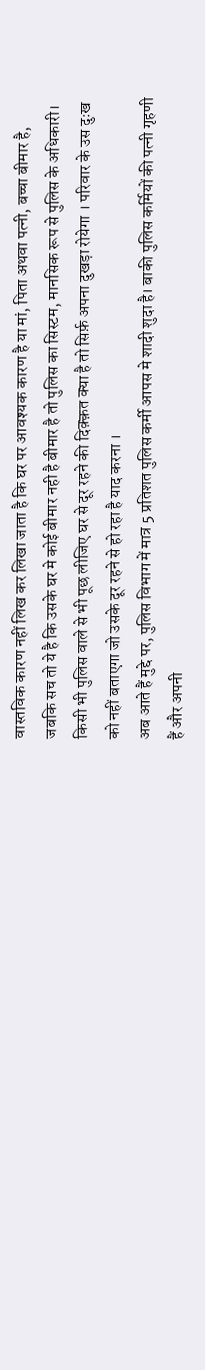वास्तविक कारण नहीं लिख कर लिखा जाता है कि घर पर आवश्यक कारण है या मां, पिता अथवा पत्नी, बच्चा बीमार है, जबकि सच तो ये है कि उसके घर मे कोई बीमार नही है बीमार है तो पुलिस का सिस्टम, मानसिक रूप से पुलिस के अधिकारी।
किसी भी पुलिस वाले से भी पूछ लीजिए घर से दूर रहने की दिक़्क़त क्या है तो सिर्फ़ अपना दुखड़ा रोयेगा । परिवार के उस दुःख को नहीं बताएगा जो उसके दूर रहने से हो रहा है याद करना ।
अब आते हैं मुद्दे पर, पुलिस विभाग में मात्र 5 प्रतिशत पुलिस कर्मी आपस मे शादी शुदा है। बाकी पुलिस कर्मियों की पत्नी गृहणी हैं और अपनी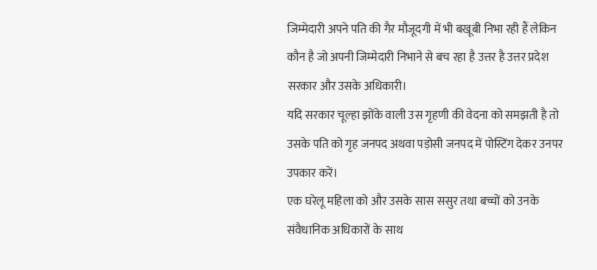जिम्मेदारी अपने पति की गैर मौजूदगी में भी बखूबी निभा रही हैं लेकिन कौन है जो अपनी जिम्मेदारी निभाने से बच रहा है उत्तर है उत्तर प्रदेश सरकार और उसके अधिकारी।
यदि सरकार चूल्हा झोंके वाली उस गृहणी की वेदना को समझती है तो उसके पति को गृह जनपद अथवा पड़ोसी जनपद में पोस्टिंग देकर उनपर उपकार करें।
एक घरेलू महिला को और उसके सास ससुर तथा बच्चों को उनके संवैधानिक अधिकारों के साथ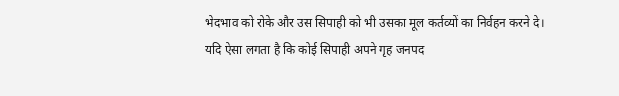भेदभाव को रोके और उस सिपाही को भी उसका मूल कर्तव्यों का निर्वहन करने दे।
यदि ऐसा लगता है कि कोई सिपाही अपने गृह जनपद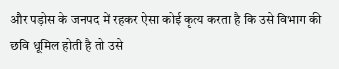और पड़ोस के जनपद में रहकर ऐसा कोई कृत्य करता है कि उसे विभाग की छवि धूमिल होती है तो उसे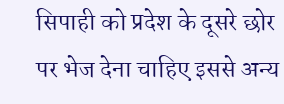सिपाही को प्रदेश के दूसरे छोर पर भेज देना चाहिए इससे अन्य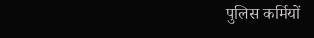पुलिस कर्मियों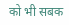को भी सबक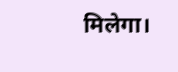मिलेगा।